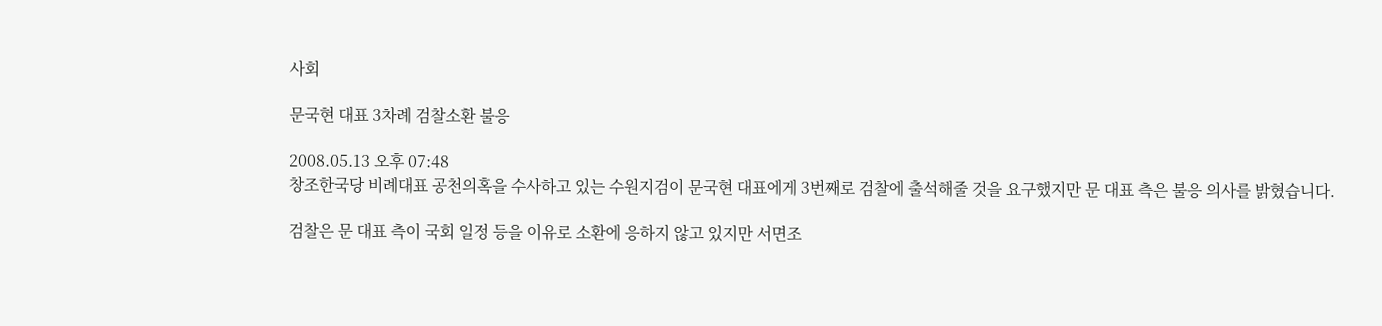사회

문국현 대표 3차례 검찰소환 불응

2008.05.13 오후 07:48
창조한국당 비례대표 공천의혹을 수사하고 있는 수원지검이 문국현 대표에게 3번째로 검찰에 출석해줄 것을 요구했지만 문 대표 측은 불응 의사를 밝혔습니다.

검찰은 문 대표 측이 국회 일정 등을 이유로 소환에 응하지 않고 있지만 서면조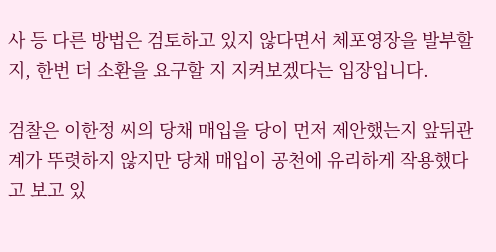사 등 다른 방법은 검토하고 있지 않다면서 체포영장을 발부할 지, 한번 더 소환을 요구할 지 지켜보겠다는 입장입니다.

검찰은 이한정 씨의 당채 매입을 당이 먼저 제안했는지 앞뒤관계가 뚜렷하지 않지만 당채 매입이 공천에 유리하게 작용했다고 보고 있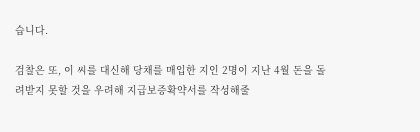습니다.

검찰은 또, 이 씨를 대신해 당채를 매입한 지인 2명이 지난 4월 돈을 돌려받지 못할 것을 우려해 지급보증확약서를 작성해줄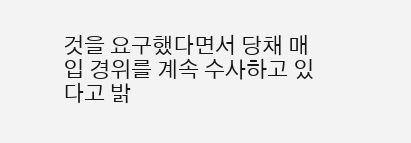것을 요구했다면서 당채 매입 경위를 계속 수사하고 있다고 밝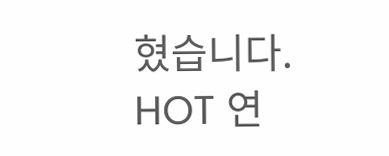혔습니다.
HOT 연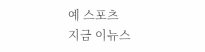예 스포츠
지금 이뉴스